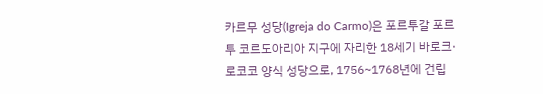카르무 성당(Igreja do Carmo)은 포르투갈 포르투 코르도아리아 지구에 자리한 18세기 바로크·로코코 양식 성당으로, 1756~1768년에 건립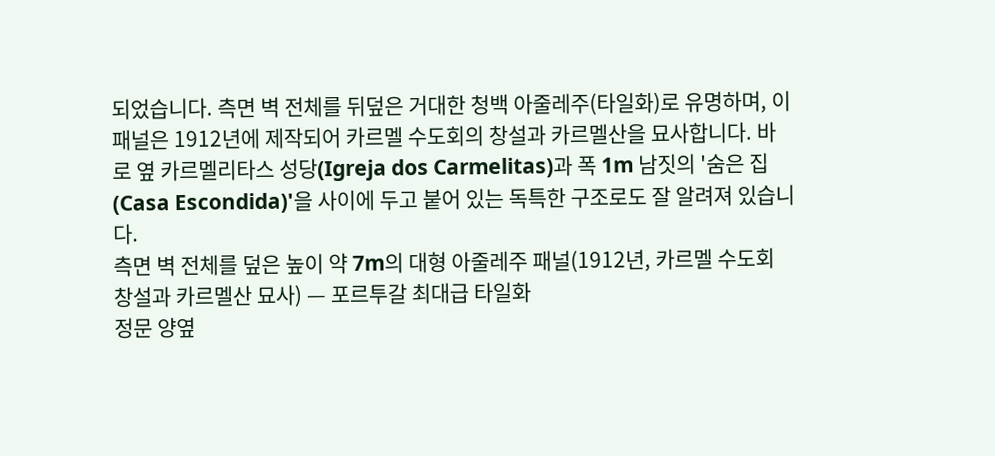되었습니다. 측면 벽 전체를 뒤덮은 거대한 청백 아줄레주(타일화)로 유명하며, 이 패널은 1912년에 제작되어 카르멜 수도회의 창설과 카르멜산을 묘사합니다. 바로 옆 카르멜리타스 성당(Igreja dos Carmelitas)과 폭 1m 남짓의 '숨은 집(Casa Escondida)'을 사이에 두고 붙어 있는 독특한 구조로도 잘 알려져 있습니다.
측면 벽 전체를 덮은 높이 약 7m의 대형 아줄레주 패널(1912년, 카르멜 수도회 창설과 카르멜산 묘사) — 포르투갈 최대급 타일화
정문 양옆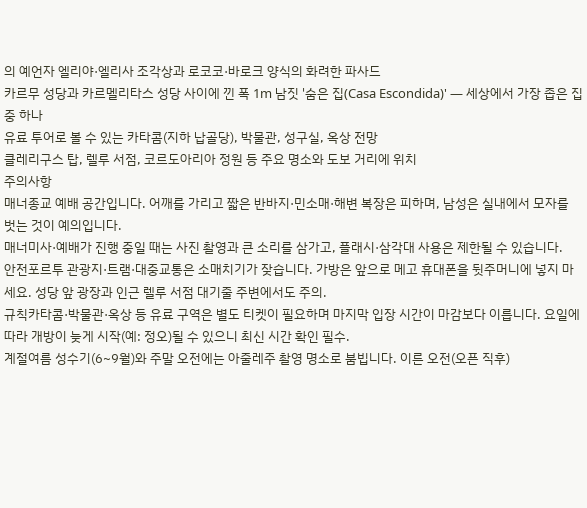의 예언자 엘리야·엘리사 조각상과 로코코·바로크 양식의 화려한 파사드
카르무 성당과 카르멜리타스 성당 사이에 낀 폭 1m 남짓 '숨은 집(Casa Escondida)' — 세상에서 가장 좁은 집 중 하나
유료 투어로 볼 수 있는 카타콤(지하 납골당), 박물관, 성구실, 옥상 전망
클레리구스 탑, 렐루 서점, 코르도아리아 정원 등 주요 명소와 도보 거리에 위치
주의사항
매너종교 예배 공간입니다. 어깨를 가리고 짧은 반바지·민소매·해변 복장은 피하며, 남성은 실내에서 모자를 벗는 것이 예의입니다.
매너미사·예배가 진행 중일 때는 사진 촬영과 큰 소리를 삼가고, 플래시·삼각대 사용은 제한될 수 있습니다.
안전포르투 관광지·트램·대중교통은 소매치기가 잦습니다. 가방은 앞으로 메고 휴대폰을 뒷주머니에 넣지 마세요. 성당 앞 광장과 인근 렐루 서점 대기줄 주변에서도 주의.
규칙카타콤·박물관·옥상 등 유료 구역은 별도 티켓이 필요하며 마지막 입장 시간이 마감보다 이릅니다. 요일에 따라 개방이 늦게 시작(예: 정오)될 수 있으니 최신 시간 확인 필수.
계절여름 성수기(6~9월)와 주말 오전에는 아줄레주 촬영 명소로 붐빕니다. 이른 오전(오픈 직후)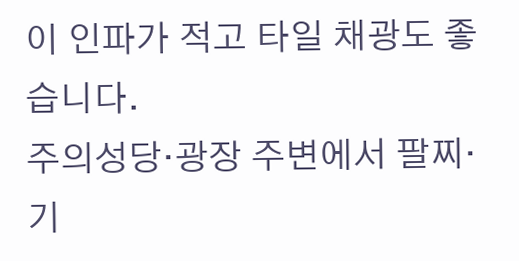이 인파가 적고 타일 채광도 좋습니다.
주의성당·광장 주변에서 팔찌·기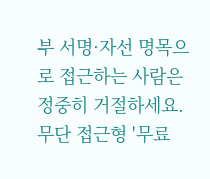부 서명·자선 명목으로 접근하는 사람은 정중히 거절하세요. 무단 접근형 '무료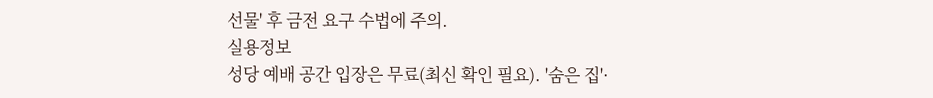선물' 후 금전 요구 수법에 주의.
실용정보
성당 예배 공간 입장은 무료(최신 확인 필요). '숨은 집'·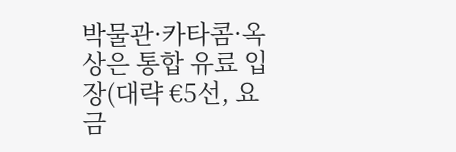박물관·카타콤·옥상은 통합 유료 입장(대략 €5선, 요금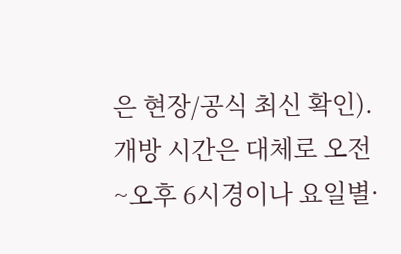은 현장/공식 최신 확인). 개방 시간은 대체로 오전~오후 6시경이나 요일별·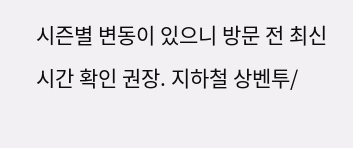시즌별 변동이 있으니 방문 전 최신 시간 확인 권장. 지하철 상벤투/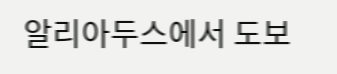알리아두스에서 도보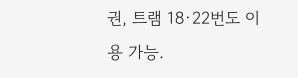권, 트램 18·22번도 이용 가능.